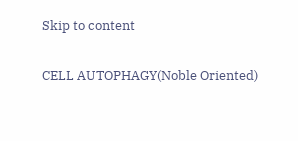Skip to content

CELL AUTOPHAGY(Noble Oriented)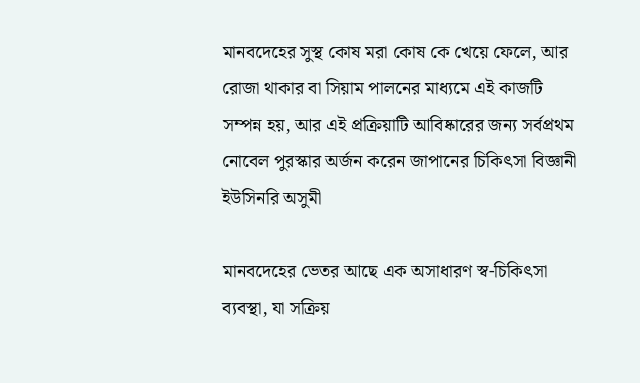মানবদেহের সুস্থ কোষ মরা কোষ কে খেয়ে ফেলে, আর রোজা থাকার বা সিয়াম পালনের মাধ্যমে এই কাজটি সম্পন্ন হয়, আর এই প্রক্রিয়াটি আবিষ্কারের জন্য সর্বপ্রথম নোবেল পুরস্কার অর্জন করেন জাপানের চিকিৎসা বিজ্ঞানী  ইউসিনরি অসুমী

মানবদেহের ভেতর আছে এক অসাধারণ স্ব-চিকিৎসা ব্যবস্থা, যা সক্রিয়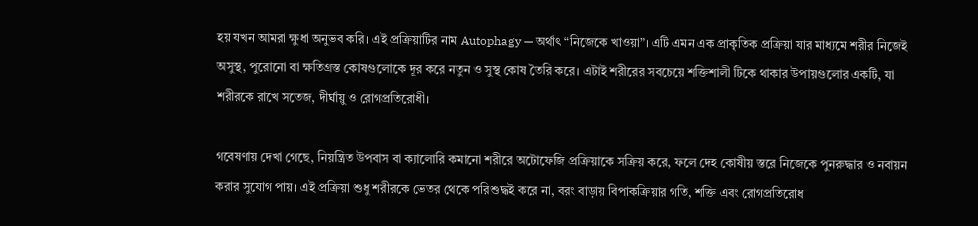হয় যখন আমরা ক্ষুধা অনুভব করি। এই প্রক্রিয়াটির নাম Autophagy — অর্থাৎ “নিজেকে খাওয়া”। এটি এমন এক প্রাকৃতিক প্রক্রিয়া যার মাধ্যমে শরীর নিজেই অসুস্থ, পুরোনো বা ক্ষতিগ্রস্ত কোষগুলোকে দূর করে নতুন ও সুস্থ কোষ তৈরি করে। এটাই শরীরের সবচেয়ে শক্তিশালী টিকে থাকার উপায়গুলোর একটি, যা শরীরকে রাখে সতেজ, দীর্ঘায়ু ও রোগপ্রতিরোধী।

গবেষণায় দেখা গেছে, নিয়ন্ত্রিত উপবাস বা ক্যালোরি কমানো শরীরে অটোফেজি প্রক্রিয়াকে সক্রিয় করে, ফলে দেহ কোষীয় স্তরে নিজেকে পুনরুদ্ধার ও নবায়ন করার সুযোগ পায়। এই প্রক্রিয়া শুধু শরীরকে ভেতর থেকে পরিশুদ্ধই করে না, বরং বাড়ায় বিপাকক্রিয়ার গতি, শক্তি এবং রোগপ্রতিরোধ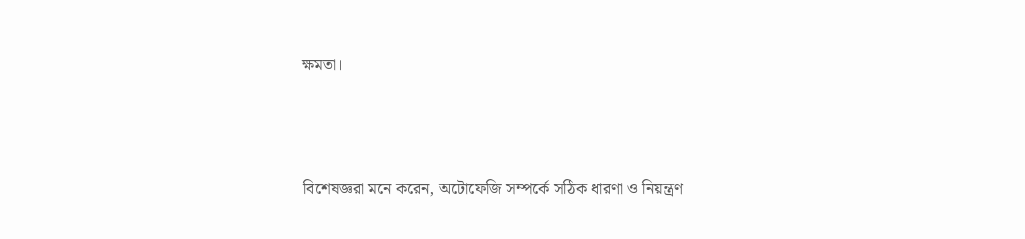ক্ষমতা।



বিশেষজ্ঞরা মনে করেন, অটোফেজি সম্পর্কে সঠিক ধারণা ও নিয়ন্ত্রণ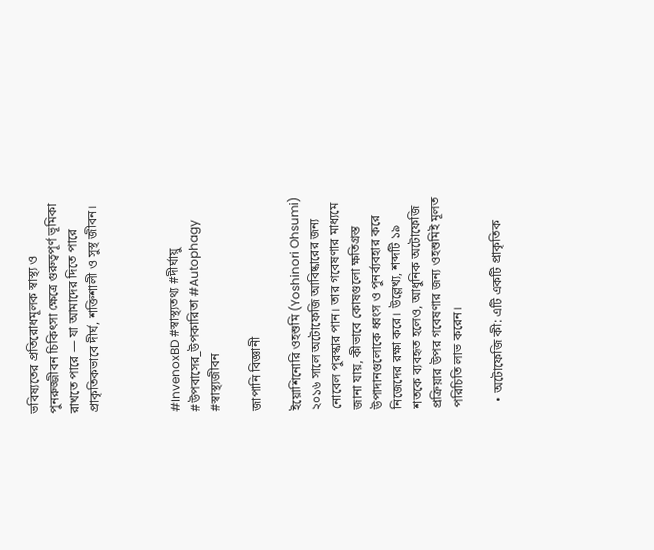ভবিষ্যতের প্রতিরোধমূলক স্বাস্থ্য ও পুনরুজ্জীবন চিকিৎসা ক্ষেত্রে গুরুত্বপূর্ণ ভূমিকা রাখতে পারে — যা আমাদের দিতে পারে প্রাকৃতিকভাবে দীর্ঘ, শক্তিশালী ও সুস্থ জীবন।



#InvenoxBD #স্বাস্থ্যতথ্য #দীর্ঘায়ু #উপবাসের_উপকারিতা #Autophagy #স্বাস্থ্যজীবন

জাপানি বিজ্ঞানী

ইয়োশিনোরি ওহশুমি (Yoshinori Ohsumi) ২০১৬ সালে অটোফেজি আবিষ্কারের জন্য নোবেল পুরস্কার পান। তার গবেষণার মাধ্যমে জানা যায়, কীভাবে কোষগুলো ক্ষতিগ্রস্ত উপাদানগুলোকে ধ্বংস ও পুনর্ব্যবহার করে নিজেদের রক্ষা করে। উল্লেখ্য, শব্দটি ১৯ শতকে ব্যবহৃত হলেও, আধুনিক অটোফেজি প্রক্রিয়ার উপর গবেষণার জন্য ওহশুমিই মূলত পরিচিতি লাভ করেন।

  • অটোফেজি কী: এটি একটি প্রাকৃতিক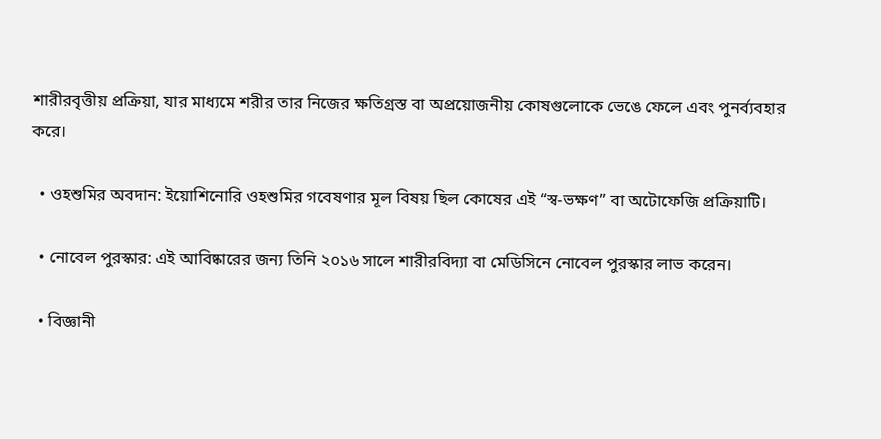শারীরবৃত্তীয় প্রক্রিয়া, যার মাধ্যমে শরীর তার নিজের ক্ষতিগ্রস্ত বা অপ্রয়োজনীয় কোষগুলোকে ভেঙে ফেলে এবং পুনর্ব্যবহার করে।

  • ওহশুমির অবদান: ইয়োশিনোরি ওহশুমির গবেষণার মূল বিষয় ছিল কোষের এই “স্ব-ভক্ষণ” বা অটোফেজি প্রক্রিয়াটি।

  • নোবেল পুরস্কার: এই আবিষ্কারের জন্য তিনি ২০১৬ সালে শারীরবিদ্যা বা মেডিসিনে নোবেল পুরস্কার লাভ করেন।

  • বিজ্ঞানী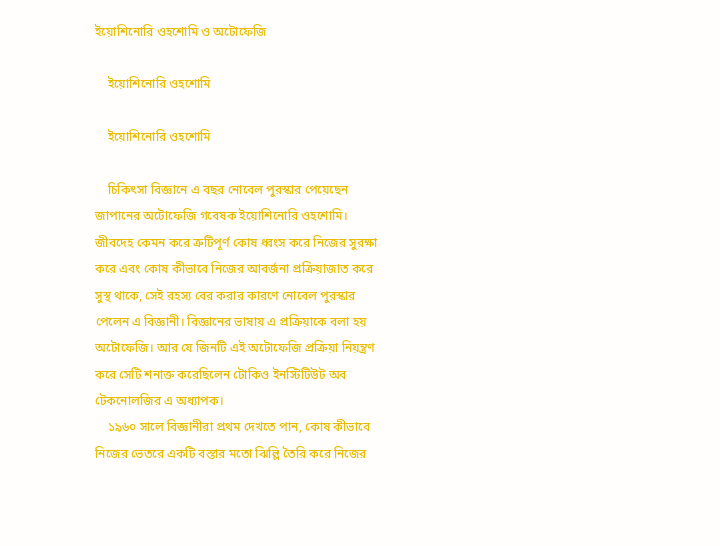ইয়োশিনোরি ওহশোমি ও অটোফেজি

    ইয়োশিনোরি ওহশোমি

    ইয়োশিনোরি ওহশোমি

    চিকিৎসা বিজ্ঞানে এ বছর নোবেল পুরস্কার পেয়েছেন জাপানের অটোফেজি গবেষক ইয়োশিনোরি ওহশোমি। জীবদেহ কেমন করে ত্রুটিপূর্ণ কোষ ধ্বংস করে নিজের সুরক্ষা করে এবং কোষ কীভাবে নিজের আবর্জনা প্রক্রিয়াজাত করে সুস্থ থাকে, সেই রহস্য বের করার কারণে নোবেল পুরস্কার পেলেন এ বিজ্ঞানী। বিজ্ঞানের ভাষায় এ প্রক্রিয়াকে বলা হয় অটোফেজি। আর যে জিনটি এই অটোফেজি প্রক্রিয়া নিয়ন্ত্রণ করে সেটি শনাক্ত করেছিলেন টোকিও ইনস্টিটিউট অব টেকনোলজির এ অধ্যাপক।
    ১৯৬০ সালে বিজ্ঞানীরা প্রথম দেখতে পান, কোষ কীভাবে নিজের ভেতরে একটি বস্তার মতো ঝিল্লি তৈরি করে নিজের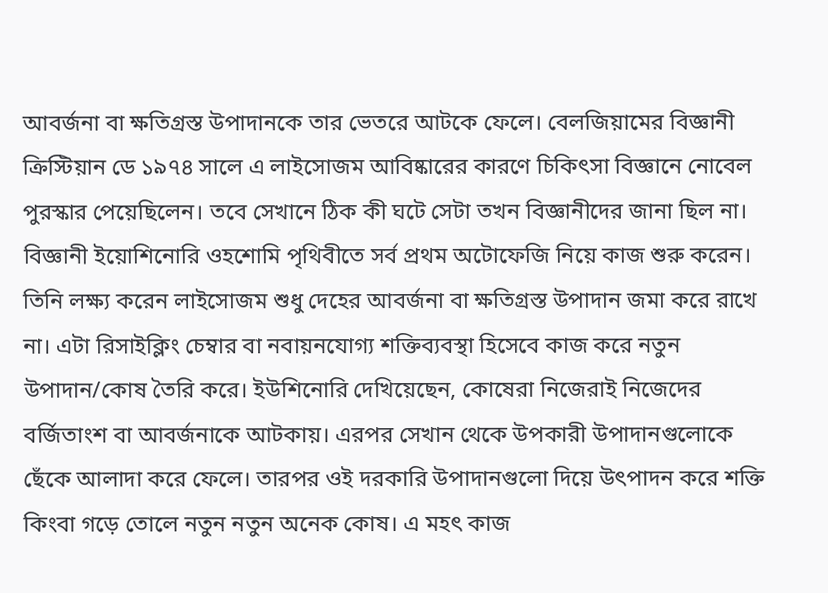আবর্জনা বা ক্ষতিগ্রস্ত উপাদানকে তার ভেতরে আটকে ফেলে। বেলজিয়ামের বিজ্ঞানী ক্রিস্টিয়ান ডে ১৯৭৪ সালে এ লাইসোজম আবিষ্কারের কারণে চিকিৎসা বিজ্ঞানে নোবেল পুরস্কার পেয়েছিলেন। তবে সেখানে ঠিক কী ঘটে সেটা তখন বিজ্ঞানীদের জানা ছিল না। বিজ্ঞানী ইয়োশিনোরি ওহশোমি পৃথিবীতে সর্ব প্রথম অটোফেজি নিয়ে কাজ শুরু করেন। তিনি লক্ষ্য করেন লাইসোজম শুধু দেহের আবর্জনা বা ক্ষতিগ্রস্ত উপাদান জমা করে রাখে না। এটা রিসাইক্লিং চেম্বার বা নবায়নযোগ্য শক্তিব্যবস্থা হিসেবে কাজ করে নতুন উপাদান/কোষ তৈরি করে। ইউশিনোরি দেখিয়েছেন, কোষেরা নিজেরাই নিজেদের বর্জিতাংশ বা আবর্জনাকে আটকায়। এরপর সেখান থেকে উপকারী উপাদানগুলোকে ছেঁকে আলাদা করে ফেলে। তারপর ওই দরকারি উপাদানগুলো দিয়ে উৎপাদন করে শক্তি কিংবা গড়ে তোলে নতুন নতুন অনেক কোষ। এ মহৎ কাজ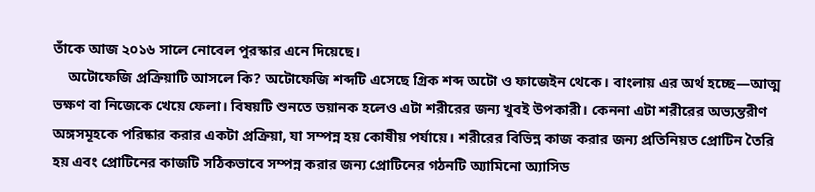তাঁকে আজ ২০১৬ সালে নোবেল পুরস্কার এনে দিয়েছে।
    অটোফেজি প্রক্রিয়াটি আসলে কি? অটোফেজি শব্দটি এসেছে গ্রিক শব্দ অটো ও ফাজেইন থেকে। বাংলায় এর অর্থ হচ্ছে—আত্ম ভক্ষণ বা নিজেকে খেয়ে ফেলা। বিষয়টি শুনতে ভয়ানক হলেও এটা শরীরের জন্য খুবই উপকারী। কেননা এটা শরীরের অভ্যন্তরীণ অঙ্গসমূহকে পরিষ্কার করার একটা প্রক্রিয়া, যা সম্পন্ন হয় কোষীয় পর্যায়ে। শরীরের বিভিন্ন কাজ করার জন্য প্রতিনিয়ত প্রোটিন তৈরি হয় এবং প্রোটিনের কাজটি সঠিকভাবে সম্পন্ন করার জন্য প্রোটিনের গঠনটি অ্যামিনো অ্যাসিড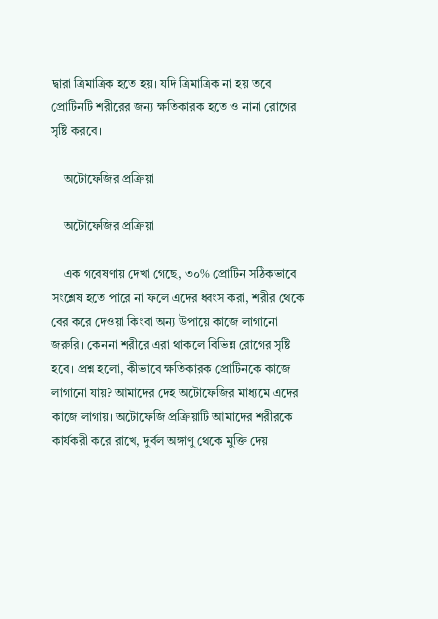দ্বারা ত্রিমাত্রিক হতে হয়। যদি ত্রিমাত্রিক না হয় তবে প্রোটিনটি শরীরের জন্য ক্ষতিকারক হতে ও নানা রোগের সৃষ্টি করবে।

    অটোফেজির প্রক্রিয়া

    অটোফেজির প্রক্রিয়া

    এক গবেষণায় দেখা গেছে, ৩০% প্রোটিন সঠিকভাবে সংশ্লেষ হতে পারে না ফলে এদের ধ্বংস করা, শরীর থেকে বের করে দেওয়া কিংবা অন্য উপায়ে কাজে লাগানো জরুরি। কেননা শরীরে এরা থাকলে বিভিন্ন রোগের সৃষ্টি হবে। প্রশ্ন হলো, কীভাবে ক্ষতিকারক প্রোটিনকে কাজে লাগানো যায়? আমাদের দেহ অটোফেজির মাধ্যমে এদের কাজে লাগায়। অটোফেজি প্রক্রিয়াটি আমাদের শরীরকে কার্যকরী করে রাখে, দুর্বল অঙ্গাণু থেকে মুক্তি দেয়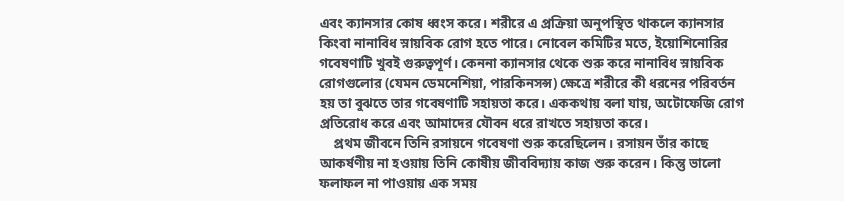এবং ক্যানসার কোষ ধ্বংস করে। শরীরে এ প্রক্রিয়া অনুপস্থিত থাকলে ক্যানসার কিংবা নানাবিধ স্নায়বিক রোগ হতে পারে। নোবেল কমিটির মতে, ইয়োশিনোরির গবেষণাটি খুবই গুরুত্বপূর্ণ। কেননা ক্যানসার থেকে শুরু করে নানাবিধ স্নায়বিক রোগগুলোর (যেমন ডেমনেশিয়া, পারকিনসন্স) ক্ষেত্রে শরীরে কী ধরনের পরিবর্তন হয় তা বুঝতে তার গবেষণাটি সহায়তা করে। এককথায় বলা যায়, অটোফেজি রোগ প্রতিরোধ করে এবং আমাদের যৌবন ধরে রাখতে সহায়তা করে।
    প্রথম জীবনে তিনি রসায়নে গবেষণা শুরু করেছিলেন। রসায়ন তাঁর কাছে আকর্ষণীয় না হওয়ায় তিনি কোষীয় জীববিদ্যায় কাজ শুরু করেন। কিন্তু ভালো ফলাফল না পাওয়ায় এক সময়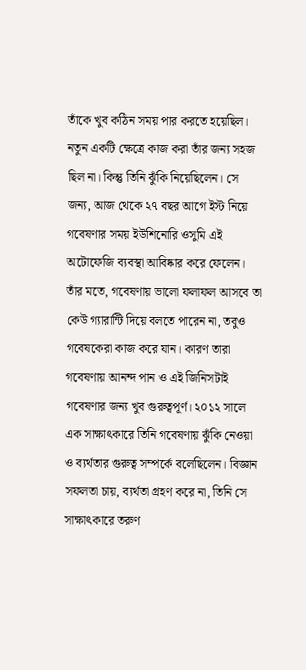তাঁকে খুব কঠিন সময় পার করতে হয়েছিল। নতুন একটি ক্ষেত্রে কাজ করা তাঁর জন্য সহজ ছিল না। কিন্তু তিনি ঝুঁকি নিয়েছিলেন। সে জন্য, আজ থেকে ২৭ বছর আগে ইস্ট নিয়ে গবেষণার সময় ইউশিনোরি ওসুমি এই অটোফেজি ব্যবস্থা আবিষ্কার করে ফেলেন। তাঁর মতে, গবেষণায় ভালো ফলাফল আসবে তা কেউ গ্যারান্টি দিয়ে বলতে পারেন না, তবুও গবেষকেরা কাজ করে যান। কারণ তারা গবেষণায় আনন্দ পান ও এই জিনিসটাই গবেষণার জন্য খুব গুরুত্বপূর্ণ। ২০১২ সালে এক সাক্ষাৎকারে তিনি গবেষণায় ঝুঁকি নেওয়া ও ব্যর্থতার গুরুত্ব সম্পর্কে বলেছিলেন। বিজ্ঞান সফলতা চায়, ব্যর্থতা গ্রহণ করে না, তিনি সে সাক্ষাৎকারে তরুণ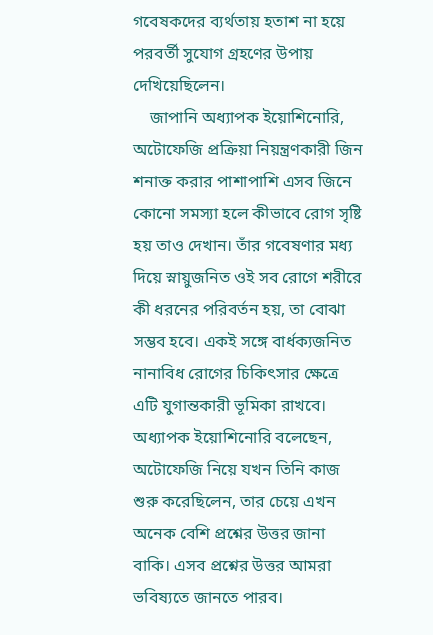গবেষকদের ব্যর্থতায় হতাশ না হয়ে পরবর্তী সুযোগ গ্রহণের উপায় দেখিয়েছিলেন।
    জাপানি অধ্যাপক ইয়োশিনোরি, অটোফেজি প্রক্রিয়া নিয়ন্ত্রণকারী জিন শনাক্ত করার পাশাপাশি এসব জিনে কোনো সমস্যা হলে কীভাবে রোগ সৃষ্টি হয় তাও দেখান। তাঁর গবেষণার মধ্য দিয়ে স্নায়ুজনিত ওই সব রোগে শরীরে কী ধরনের পরিবর্তন হয়, তা বোঝা সম্ভব হবে। একই সঙ্গে বার্ধক্যজনিত নানাবিধ রোগের চিকিৎসার ক্ষেত্রে এটি যুগান্তকারী ভূমিকা রাখবে। অধ্যাপক ইয়োশিনোরি বলেছেন, অটোফেজি নিয়ে যখন তিনি কাজ শুরু করেছিলেন, তার চেয়ে এখন অনেক বেশি প্রশ্নের উত্তর জানা বাকি। এসব প্রশ্নের উত্তর আমরা ভবিষ্যতে জানতে পারব।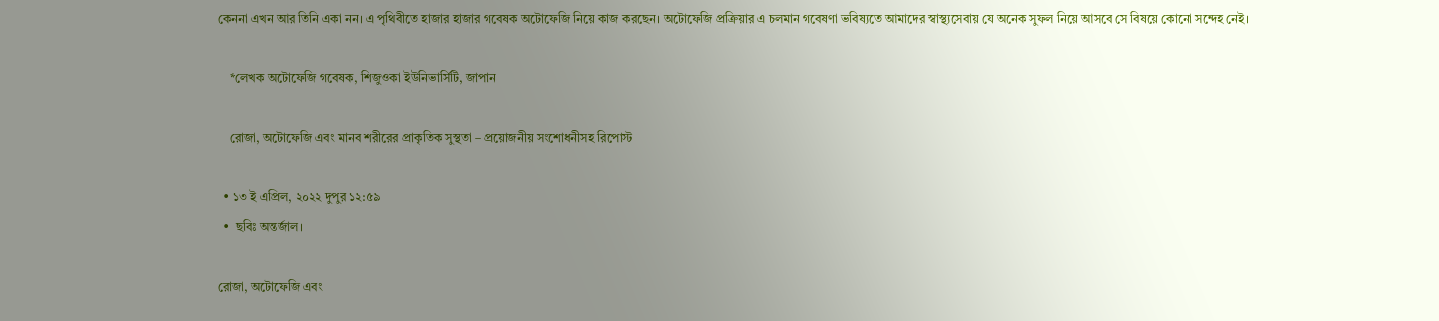কেননা এখন আর তিনি একা নন। এ পৃথিবীতে হাজার হাজার গবেষক অটোফেজি নিয়ে কাজ করছেন। অটোফেজি প্রক্রিয়ার এ চলমান গবেষণা ভবিষ্যতে আমাদের স্বাস্থ্যসেবায় যে অনেক সুফল নিয়ে আসবে সে বিষয়ে কোনো সন্দেহ নেই।

    *লেখক অটোফেজি গবেষক, শিজুওকা ইউনিভার্সিটি, জাপান

    রোজা, অটোফেজি এবং মানব শরীরের প্রাকৃতিক সুস্থতা – প্রয়োজনীয় সংশোধনীসহ রিপোস্ট

  • ১৩ ই এপ্রিল, ২০২২ দুপুর ১২:৫৯
  •  ছবিঃ অন্তর্জাল।

রোজা, অটোফেজি এবং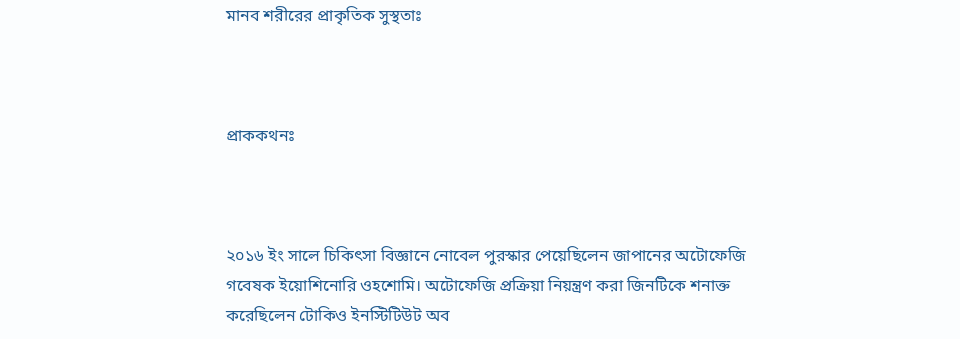মানব শরীরের প্রাকৃতিক সুস্থতাঃ



প্রাককথনঃ



২০১৬ ইং সালে চিকিৎসা বিজ্ঞানে নোবেল পুরস্কার পেয়েছিলেন জাপানের অটোফেজি গবেষক ইয়োশিনোরি ওহশোমি। অটোফেজি প্রক্রিয়া নিয়ন্ত্রণ করা জিনটিকে শনাক্ত করেছিলেন টোকিও ইনস্টিটিউট অব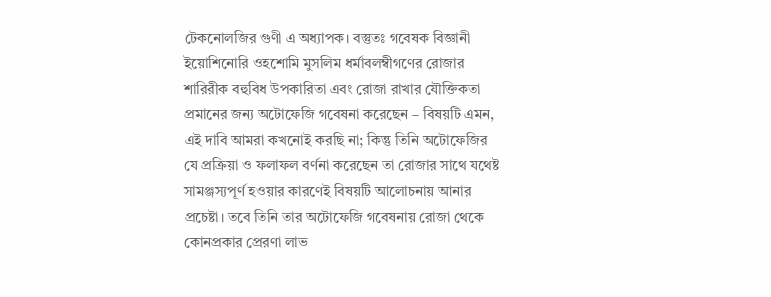টেকনোলজির গুণী এ অধ্যাপক। বস্তুতঃ গবেষক বিজ্ঞানী ইয়োশিনোরি ওহশোমি মুসলিম ধর্মাবলম্বীগণের রোজার শারিরীক বহুবিধ উপকারিতা এবং রোজা রাখার যৌক্তিকতা প্রমানের জন্য অটোফেজি গবেষনা করেছেন – বিষয়টি এমন, এই দাবি আমরা কখনোই করছি না; কিন্তু তিনি অটোফেজির যে প্রক্রিয়া ও ফলাফল বর্ণনা করেছেন তা রোজার সাথে যথেষ্ট সামঞ্জস্যপূর্ণ হওয়ার কারণেই বিষয়টি আলোচনায় আনার প্রচেষ্টা। তবে তিনি তার অটোফেজি গবেষনায় রোজা থেকে কোনপ্রকার প্রেরণা লাভ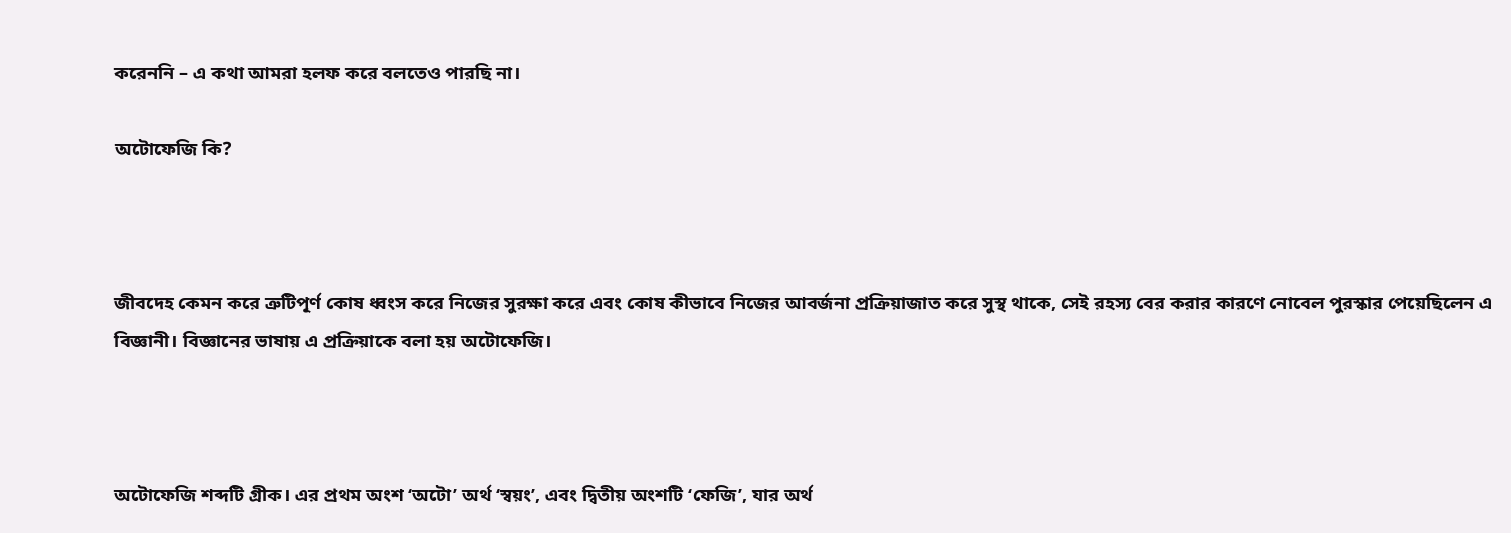করেননি – এ কথা আমরা হলফ করে বলতেও পারছি না।

অটোফেজি কি?



জীবদেহ কেমন করে ত্রুটিপূর্ণ কোষ ধ্বংস করে নিজের সুরক্ষা করে এবং কোষ কীভাবে নিজের আবর্জনা প্রক্রিয়াজাত করে সুস্থ থাকে, সেই রহস্য বের করার কারণে নোবেল পুরস্কার পেয়েছিলেন এ বিজ্ঞানী। বিজ্ঞানের ভাষায় এ প্রক্রিয়াকে বলা হয় অটোফেজি।



অটোফেজি শব্দটি গ্রীক। এর প্রথম অংশ ‘অটো’ অর্থ ‘স্বয়ং’, এবং দ্বিতীয় অংশটি ‘ফেজি’, যার অর্থ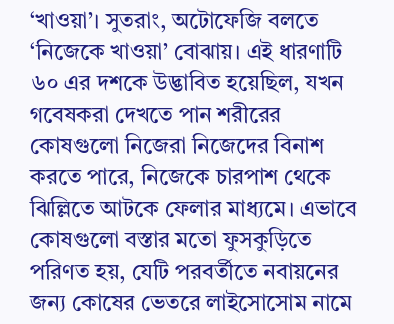‘খাওয়া’। সুতরাং, অটোফেজি বলতে ‘নিজেকে খাওয়া’ বোঝায়। এই ধারণাটি ৬০ এর দশকে উদ্ভাবিত হয়েছিল, যখন গবেষকরা দেখতে পান শরীরের কোষগুলো নিজেরা নিজেদের বিনাশ করতে পারে, নিজেকে চারপাশ থেকে ঝিল্লিতে আটকে ফেলার মাধ্যমে। এভাবে কোষগুলো বস্তার মতো ফুসকুড়িতে পরিণত হয়, যেটি পরবর্তীতে নবায়নের জন্য কোষের ভেতরে লাইসোসোম নামে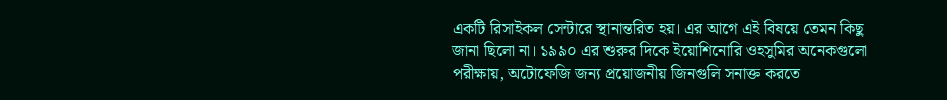একটি রিসাইকল সেন্টারে স্থানান্তরিত হয়। এর আগে এই বিষয়ে তেমন কিছু জানা ছিলো না। ১৯৯০ এর শুরুর দিকে ইয়োশিনোরি ওহসুমির অনেকগুলো পরীক্ষায়, অটোফেজি জন্য প্রয়োজনীয় জিনগুলি সনাক্ত করতে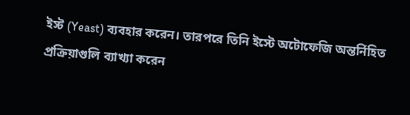ইস্ট (Yeast) ব্যবহার করেন। তারপরে তিনি ইস্টে অটোফেজি অন্তর্নিহিত প্রক্রিয়াগুলি ব্যাখ্যা করেন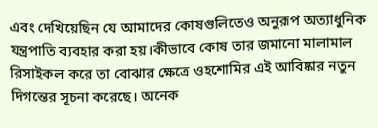এবং দেখিয়েছিন যে আমাদের কোষগুলিতেও অনুরূপ অত্যাধুনিক যন্ত্রপাতি ব্যবহার করা হয়।কীভাবে কোষ তার জমানো মালামাল রিসাইকল করে তা বোঝার ক্ষেত্রে ওহশোমির এই আবিষ্কার নতুন দিগন্তের সূচনা করেছে। অনেক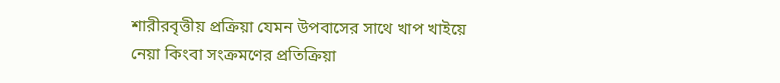শারীরবৃত্তীয় প্রক্রিয়া যেমন উপবাসের সাথে খাপ খাইয়ে নেয়া কিংবা সংক্রমণের প্রতিক্রিয়া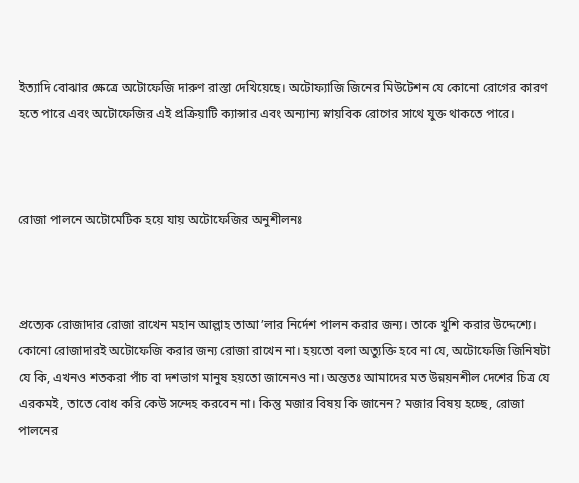ইত্যাদি বোঝার ক্ষেত্রে অটোফেজি দারুণ রাস্তা দেখিয়েছে। অটোফ্যাজি জিনের মিউটেশন যে কোনো রোগের কারণ হতে পারে এবং অটোফেজির এই প্রক্রিয়াটি ক্যান্সার এবং অন্যান্য স্নায়বিক রোগের সাথে যুক্ত থাকতে পারে।



রোজা পালনে অটোমেটিক হয়ে যায় অটোফেজির অনুশীলনঃ



প্রত্যেক রোজাদার রোজা রাখেন মহান আল্লাহ তাআ’লার নির্দেশ পালন করার জন্য। তাকে খুশি করার উদ্দেশ্যে। কোনো রোজাদারই অটোফেজি করার জন্য রোজা রাখেন না। হয়তো বলা অত্যুক্তি হবে না যে, অটোফেজি জিনিষটা যে কি, এখনও শতকরা পাঁচ বা দশভাগ মানুষ হয়তো জানেনও না। অন্ততঃ আমাদের মত উন্নয়নশীল দেশের চিত্র যে এরকমই, তাতে বোধ করি কেউ সন্দেহ করবেন না। কিন্তু মজার বিষয় কি জানেন? মজার বিষয় হচ্ছে, রোজা পালনের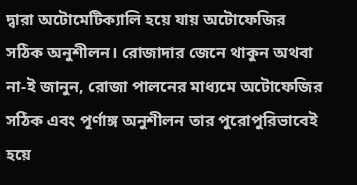দ্বারা অটোমেটিক্যালি হয়ে যায় অটোফেজির সঠিক অনুশীলন। রোজাদার জেনে থাকুন অথবা না-ই জানুন, রোজা পালনের মাধ্যমে অটোফেজির সঠিক এবং পূর্ণাঙ্গ অনুশীলন তার পুরোপুরিভাবেই হয়ে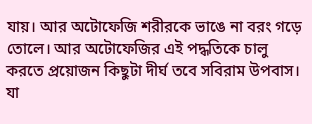যায়। আর অটোফেজি শরীরকে ভাঙে না বরং গড়ে তোলে। আর অটোফেজির এই পদ্ধতিকে চালু করতে প্রয়োজন কিছুটা দীর্ঘ তবে সবিরাম উপবাস। যা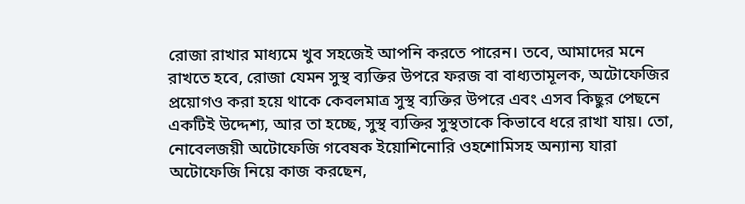রোজা রাখার মাধ্যমে খুব সহজেই আপনি করতে পারেন। তবে, আমাদের মনে রাখতে হবে, রোজা যেমন সুস্থ ব্যক্তির উপরে ফরজ বা বাধ্যতামূলক, অটোফেজির প্রয়োগও করা হয়ে থাকে কেবলমাত্র সুস্থ ব্যক্তির উপরে এবং এসব কিছুর পেছনে একটিই উদ্দেশ্য, আর তা হচ্ছে, সুস্থ ব্যক্তির সুস্থতাকে কিভাবে ধরে রাখা যায়। তো, নোবেলজয়ী অটোফেজি গবেষক ইয়োশিনোরি ওহশোমিসহ অন্যান্য যারা অটোফেজি নিয়ে কাজ করছেন,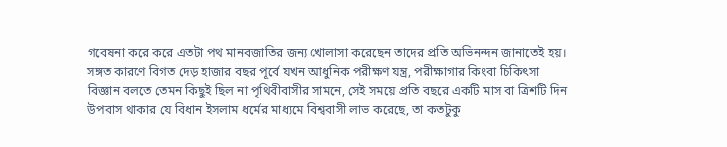গবেষনা করে করে এতটা পথ মানবজাতির জন্য খোলাসা করেছেন তাদের প্রতি অভিনন্দন জানাতেই হয়। সঙ্গত কারণে বিগত দেড় হাজার বছর পূর্বে যখন আধুনিক পরীক্ষণ যন্ত্র, পরীক্ষাগার কিংবা চিকিৎসা বিজ্ঞান বলতে তেমন কিছুই ছিল না পৃথিবীবাসীর সামনে, সেই সময়ে প্রতি বছরে একটি মাস বা ত্রিশটি দিন উপবাস থাকার যে বিধান ইসলাম ধর্মের মাধ্যমে বিশ্ববাসী লাভ করেছে, তা কতটুকু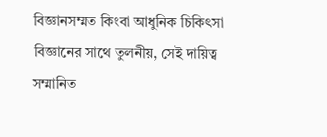বিজ্ঞানসম্মত কিংবা আধুনিক চিকিৎসা বিজ্ঞানের সাথে তুলনীয়, সেই দায়িত্ব সম্মানিত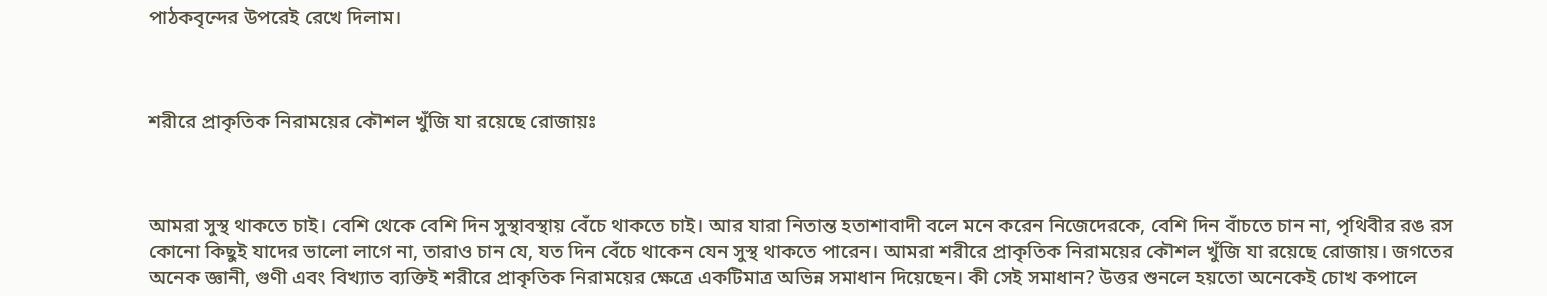পাঠকবৃন্দের উপরেই রেখে দিলাম।



শরীরে প্রাকৃতিক নিরাময়ের কৌশল খুঁজি যা রয়েছে রোজায়ঃ



আমরা সুস্থ থাকতে চাই। বেশি থেকে বেশি দিন সুস্থাবস্থায় বেঁচে থাকতে চাই। আর যারা নিতান্ত হতাশাবাদী বলে মনে করেন নিজেদেরকে, বেশি দিন বাঁচতে চান না, পৃথিবীর রঙ রস কোনো কিছুই যাদের ভালো লাগে না, তারাও চান যে, যত দিন বেঁচে থাকেন যেন সুস্থ থাকতে পারেন। আমরা শরীরে প্রাকৃতিক নিরাময়ের কৌশল খুঁজি যা রয়েছে রোজায়। জগতের অনেক জ্ঞানী, গুণী এবং বিখ্যাত ব্যক্তিই শরীরে প্রাকৃতিক নিরাময়ের ক্ষেত্রে একটিমাত্র অভিন্ন সমাধান দিয়েছেন। কী সেই সমাধান? উত্তর শুনলে হয়তো অনেকেই চোখ কপালে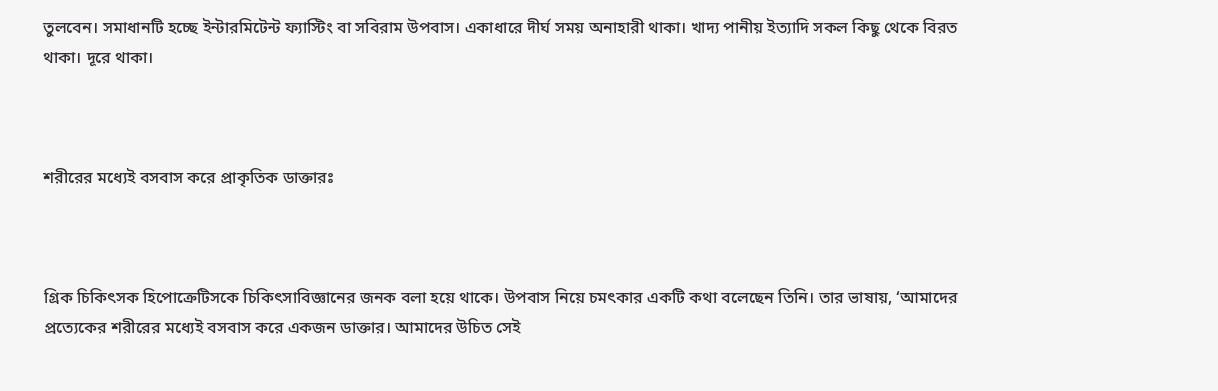তুলবেন। সমাধানটি হচ্ছে ইন্টারমিটেন্ট ফ্যাস্টিং বা সবিরাম উপবাস। একাধারে দীর্ঘ সময় অনাহারী থাকা। খাদ্য পানীয় ইত্যাদি সকল কিছু থেকে বিরত থাকা। দূরে থাকা।



শরীরের মধ্যেই বসবাস করে প্রাকৃতিক ডাক্তারঃ



গ্রিক চিকিৎসক হিপোক্রেটিসকে চিকিৎসাবিজ্ঞানের জনক বলা হয়ে থাকে। উপবাস নিয়ে চমৎকার একটি কথা বলেছেন তিনি। তার ভাষায়, ‘আমাদের প্রত্যেকের শরীরের মধ্যেই বসবাস করে একজন ডাক্তার। আমাদের উচিত সেই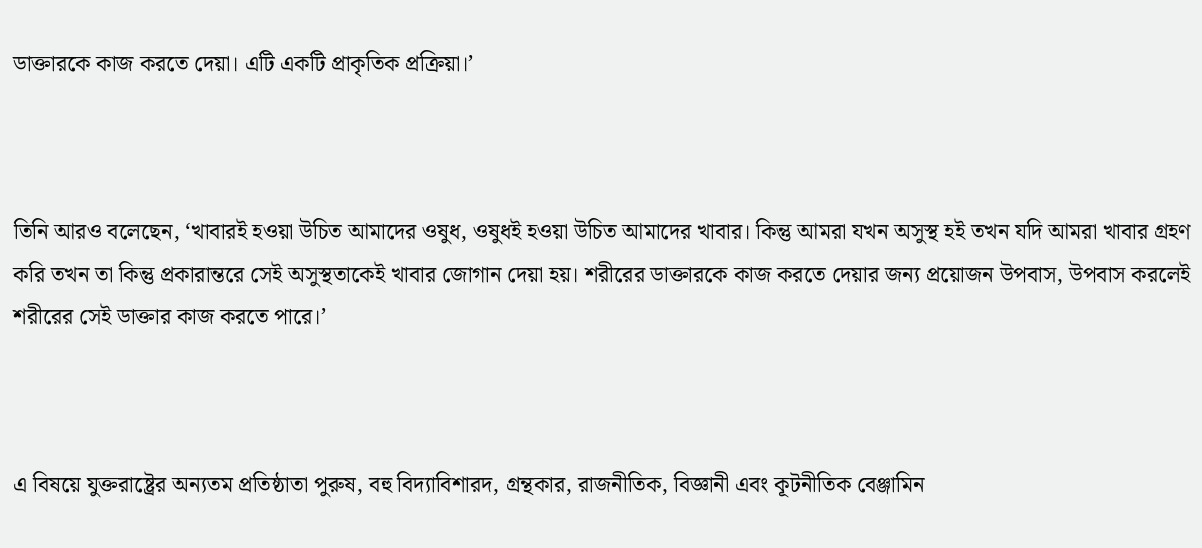ডাক্তারকে কাজ করতে দেয়া। এটি একটি প্রাকৃতিক প্রক্রিয়া।’



তিনি আরও বলেছেন, ‘খাবারই হওয়া উচিত আমাদের ওষুধ, ওষুধই হওয়া উচিত আমাদের খাবার। কিন্তু আমরা যখন অসুস্থ হই তখন যদি আমরা খাবার গ্রহণ করি তখন তা কিন্তু প্রকারান্তরে সেই অসুস্থতাকেই খাবার জোগান দেয়া হয়। শরীরের ডাক্তারকে কাজ করতে দেয়ার জন্য প্রয়োজন উপবাস, উপবাস করলেই শরীরের সেই ডাক্তার কাজ করতে পারে।’



এ বিষয়ে যুক্তরাষ্ট্রের অন্যতম প্রতিষ্ঠাতা পুরুষ, বহু বিদ্যাবিশারদ, গ্রন্থকার, রাজনীতিক, বিজ্ঞানী এবং কূটনীতিক বেঞ্জামিন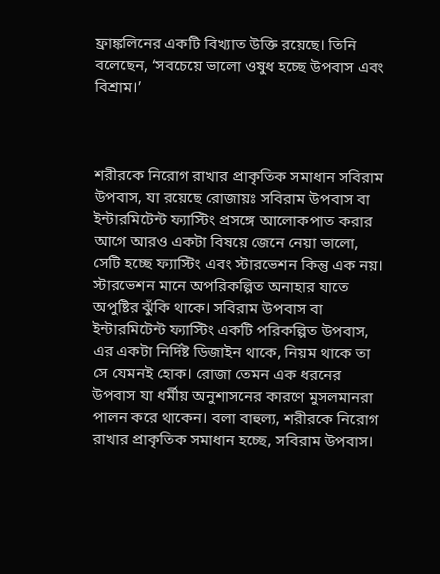ফ্রাঙ্কলিনের একটি বিখ্যাত উক্তি রয়েছে। তিনি বলেছেন, ‘সবচেয়ে ভালো ওষুধ হচ্ছে উপবাস এবং বিশ্রাম।’



শরীরকে নিরোগ রাখার প্রাকৃতিক সমাধান সবিরাম উপবাস, যা রয়েছে রোজায়ঃ সবিরাম উপবাস বা ইন্টারমিটেন্ট ফ্যাস্টিং প্রসঙ্গে আলোকপাত করার আগে আরও একটা বিষয়ে জেনে নেয়া ভালো, সেটি হচ্ছে ফ্যাস্টিং এবং স্টারভেশন কিন্তু এক নয়। স্টারভেশন মানে অপরিকল্পিত অনাহার যাতে অপুষ্টির ঝুঁকি থাকে। সবিরাম উপবাস বা ইন্টারমিটেন্ট ফ্যাস্টিং একটি পরিকল্পিত উপবাস, এর একটা নির্দিষ্ট ডিজাইন থাকে, নিয়ম থাকে তা সে যেমনই হোক। রোজা তেমন এক ধরনের উপবাস যা ধর্মীয় অনুশাসনের কারণে মুসলমানরা পালন করে থাকেন। বলা বাহুল্য, শরীরকে নিরোগ রাখার প্রাকৃতিক সমাধান হচ্ছে, সবিরাম উপবাস।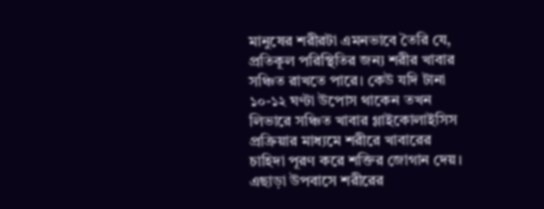মানুষের শরীরটা এমনভাবে তৈরি যে, প্রতিকূল পরিস্থিতির জন্য শরীর খাবার সঞ্চিত রাখতে পারে। কেউ যদি টানা ১০-১২ ঘণ্টা উপোস থাকেন তখন লিভারে সঞ্চিত খাবার গ্লাইকোলাইসিস প্রক্রিয়ার মাধ্যমে শরীরে খাবারের চাহিদা পূরণ করে শক্তির জোগান দেয়। এছাড়া উপবাসে শরীরের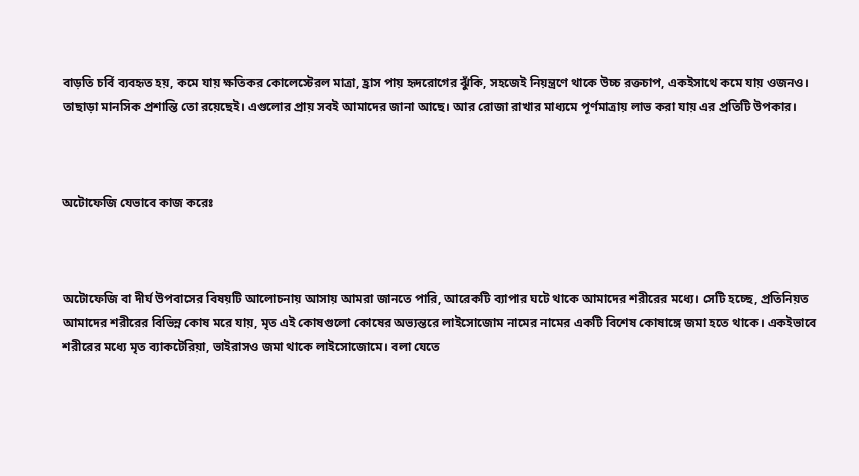বাড়তি চর্বি ব্যবহৃত হয়, কমে যায় ক্ষতিকর কোলেস্টেরল মাত্রা, হ্রাস পায় হৃদরোগের ঝুঁকি, সহজেই নিয়ন্ত্রণে থাকে উচ্চ রক্তচাপ, একইসাথে কমে যায় ওজনও। তাছাড়া মানসিক প্রশান্তি তো রয়েছেই। এগুলোর প্রায় সবই আমাদের জানা আছে। আর রোজা রাখার মাধ্যমে পূর্ণমাত্রায় লাভ করা যায় এর প্রতিটি উপকার।



অটোফেজি যেভাবে কাজ করেঃ



অটোফেজি বা দীর্ঘ উপবাসের বিষয়টি আলোচনায় আসায় আমরা জানতে পারি, আরেকটি ব্যাপার ঘটে থাকে আমাদের শরীরের মধ্যে। সেটি হচ্ছে, প্রতিনিয়ত আমাদের শরীরের বিভিন্ন কোষ মরে যায়, মৃত এই কোষগুলো কোষের অভ্যন্তরে লাইসোজোম নামের নামের একটি বিশেষ কোষাঙ্গে জমা হতে থাকে। একইভাবে শরীরের মধ্যে মৃত ব্যাকটেরিয়া, ভাইরাসও জমা থাকে লাইসোজোমে। বলা যেতে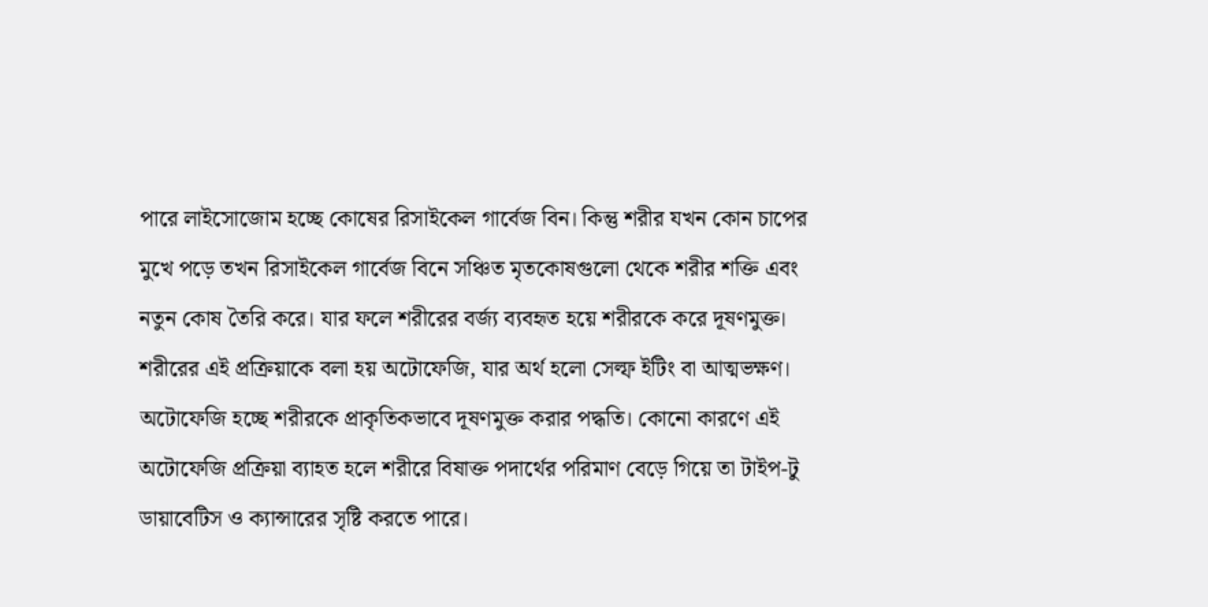পারে লাইসোজোম হচ্ছে কোষের রিসাইকেল গার্বেজ বিন। কিন্তু শরীর যখন কোন চাপের মুখে পড়ে তখন রিসাইকেল গার্বেজ বিনে সঞ্চিত মৃতকোষগুলো থেকে শরীর শক্তি এবং নতুন কোষ তৈরি করে। যার ফলে শরীরের বর্জ্য ব্যবহৃত হয়ে শরীরকে করে দূষণমুক্ত। শরীরের এই প্রক্রিয়াকে বলা হয় অটোফেজি, যার অর্থ হলো সেল্ফ ইটিং বা আত্মভক্ষণ। অটোফেজি হচ্ছে শরীরকে প্রাকৃতিকভাবে দূষণমুক্ত করার পদ্ধতি। কোনো কারণে এই অটোফেজি প্রক্রিয়া ব্যাহত হলে শরীরে বিষাক্ত পদার্থের পরিমাণ বেড়ে গিয়ে তা টাইপ-টু ডায়াবেটিস ও ক্যান্সারের সৃষ্টি করতে পারে।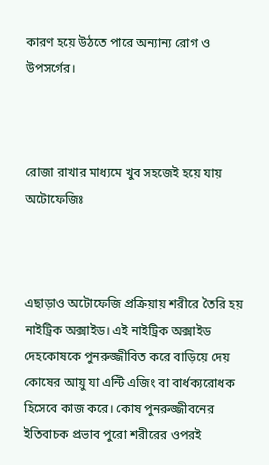কারণ হয়ে উঠতে পারে অন্যান্য রোগ ও উপসর্গের।



রোজা রাখার মাধ্যমে খুব সহজেই হয়ে যায় অটোফেজিঃ



এছাড়াও অটোফেজি প্রক্রিয়ায় শরীরে তৈরি হয় নাইট্রিক অক্সাইড। এই নাইট্রিক অক্সাইড দেহকোষকে পুনরুজ্জীবিত করে বাড়িয়ে দেয় কোষের আয়ু যা এন্টি এজিং বা বার্ধক্যরোধক হিসেবে কাজ করে। কোষ পুনরুজ্জীবনের ইতিবাচক প্রভাব পুরো শরীরের ওপরই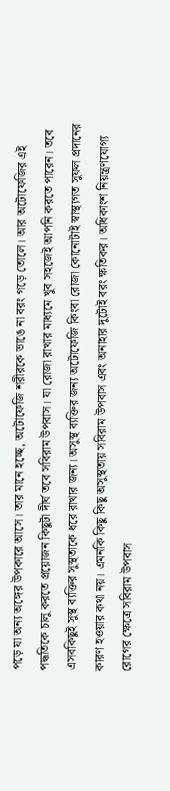পড়ে যা অন্য অঙ্গের উপকারে আসে। তার মানে হচ্ছে, অটোফেজি শরীরকে ভাঙে না বরং গড়ে তোলে। আর অটোফেজির এই পদ্ধতিকে চালু করতে প্রয়োজন কিছুটা দীর্ঘ তবে সবিরাম উপবাস। যা রোজা রাখার মাধ্যমে খুব সহজেই আপনি করতে পারেন। তবে এসবকিছুই সুস্থ ব্যক্তির সুস্থতাকে ধরে রাখার জন্য। অসুস্থ ব্যক্তির জন্য অটোফেজি কিংবা রোজা কোনোটাই স্বাস্থ্যগত সুফল প্রদানের কারণ হওয়ার কথা নয়। এমনকি কিছু কিছু অসুস্থতায় সবিরাম উপবাস এবং অনাহার দুটোই বরং ক্ষতিকর। অধিকাংশ নিয়ন্ত্রণযোগ্য রোগের ক্ষেত্রে সবিরাম উপবাস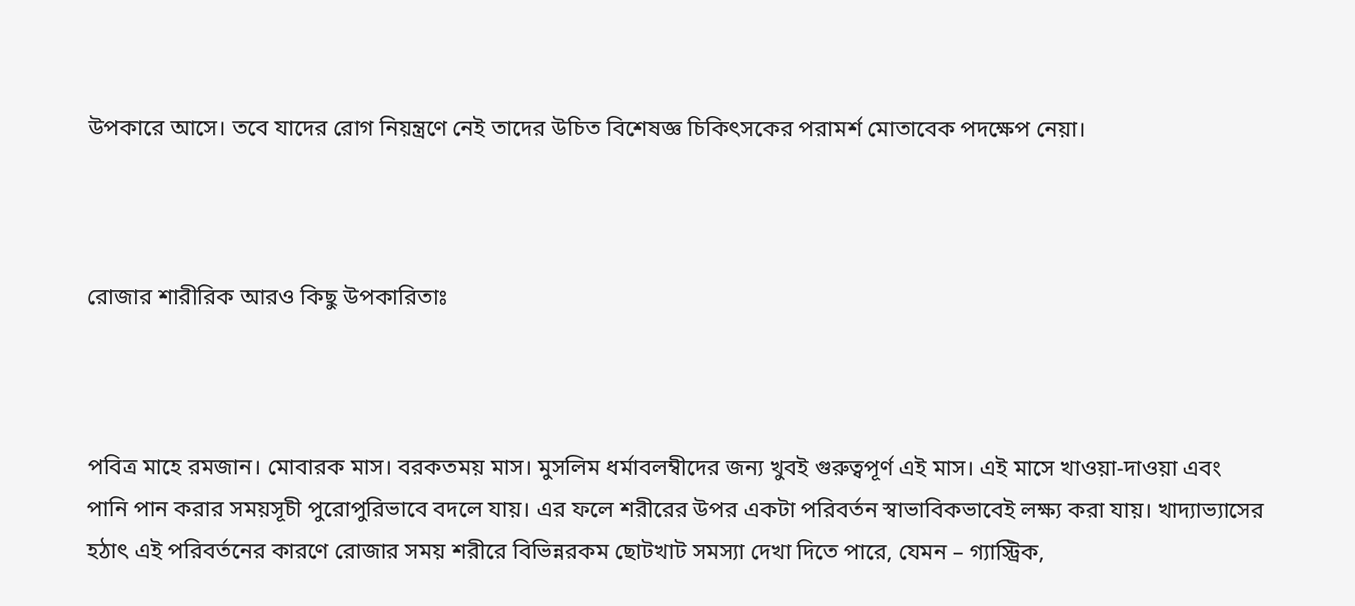উপকারে আসে। তবে যাদের রোগ নিয়ন্ত্রণে নেই তাদের উচিত বিশেষজ্ঞ চিকিৎসকের পরামর্শ মোতাবেক পদক্ষেপ নেয়া।



রোজার শারীরিক আরও কিছু উপকারিতাঃ



পবিত্র মাহে রমজান। মোবারক মাস। বরকতময় মাস। মুসলিম ধর্মাবলম্বীদের জন্য খুবই গুরুত্বপূর্ণ এই মাস। এই মাসে খাওয়া-দাওয়া এবং পানি পান করার সময়সূচী পুরোপুরিভাবে বদলে যায়। এর ফলে শরীরের উপর একটা পরিবর্তন স্বাভাবিকভাবেই লক্ষ্য করা যায়। খাদ্যাভ্যাসের হঠাৎ এই পরিবর্তনের কারণে রোজার সময় শরীরে বিভিন্নরকম ছোটখাট সমস্যা দেখা দিতে পারে, যেমন – গ্যাস্ট্রিক,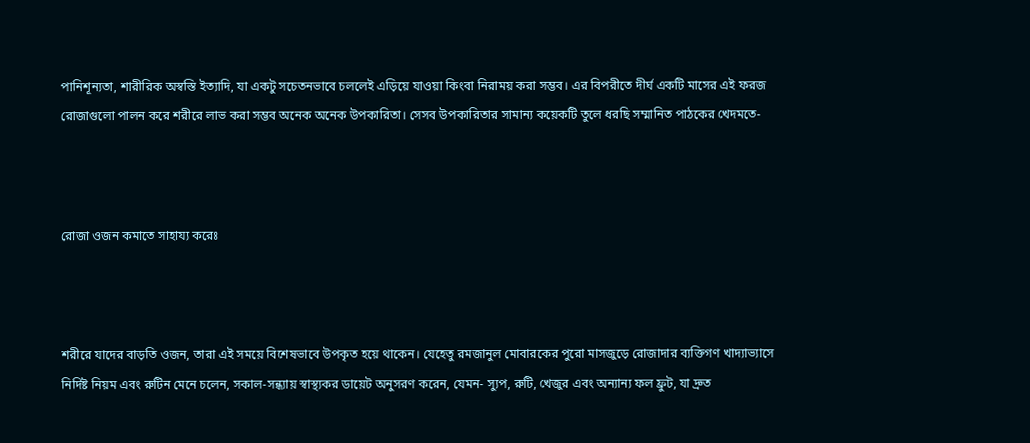পানিশূন্যতা, শারীরিক অস্বস্তি ইত্যাদি, যা একটু সচেতনভাবে চললেই এড়িয়ে যাওয়া কিংবা নিরাময় করা সম্ভব। এর বিপরীতে দীর্ঘ একটি মাসের এই ফরজ রোজাগুলো পালন করে শরীরে লাভ করা সম্ভব অনেক অনেক উপকারিতা। সেসব উপকারিতার সামান্য কয়েকটি তুলে ধরছি সম্মানিত পাঠকের খেদমতে-



রোজা ওজন কমাতে সাহায্য করেঃ



শরীরে যাদের বাড়তি ওজন, তারা এই সময়ে বিশেষভাবে উপকৃত হয়ে থাকেন। যেহেতু রমজানুল মোবারকের পুরো মাসজুড়ে রোজাদার ব্যক্তিগণ খাদ্যাভ্যাসে নির্দিষ্ট নিয়ম এবং রুটিন মেনে চলেন, সকাল-সন্ধ্যায় স্বাস্থ্যকর ডায়েট অনুসরণ করেন, যেমন- স্যুপ, রুটি, খেজুর এবং অন্যান্য ফল ফ্রুট, যা দ্রুত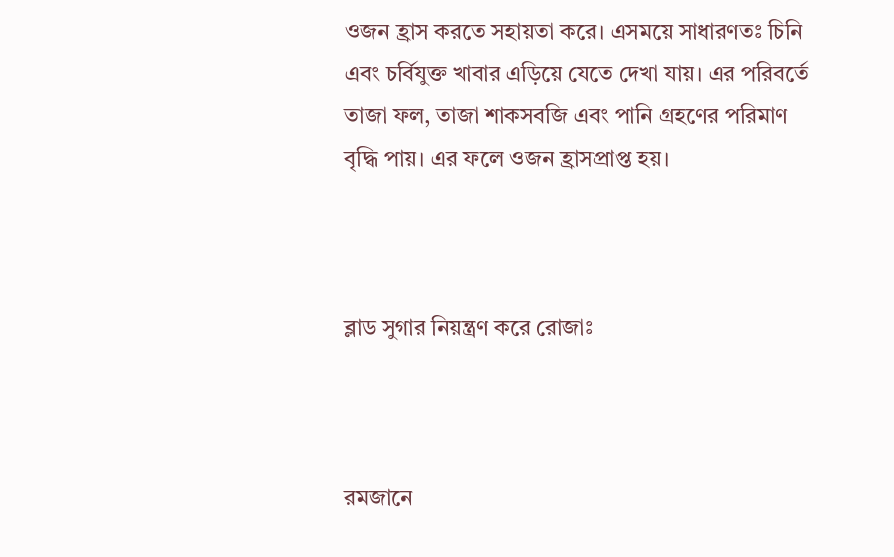ওজন হ্রাস করতে সহায়তা করে। এসময়ে সাধারণতঃ চিনি এবং চর্বিযুক্ত খাবার এড়িয়ে যেতে দেখা যায়। এর পরিবর্তে তাজা ফল, তাজা শাকসবজি এবং পানি গ্রহণের পরিমাণ বৃদ্ধি পায়। এর ফলে ওজন হ্রাসপ্রাপ্ত হয়।



ব্লাড সুগার নিয়ন্ত্রণ করে রোজাঃ



রমজানে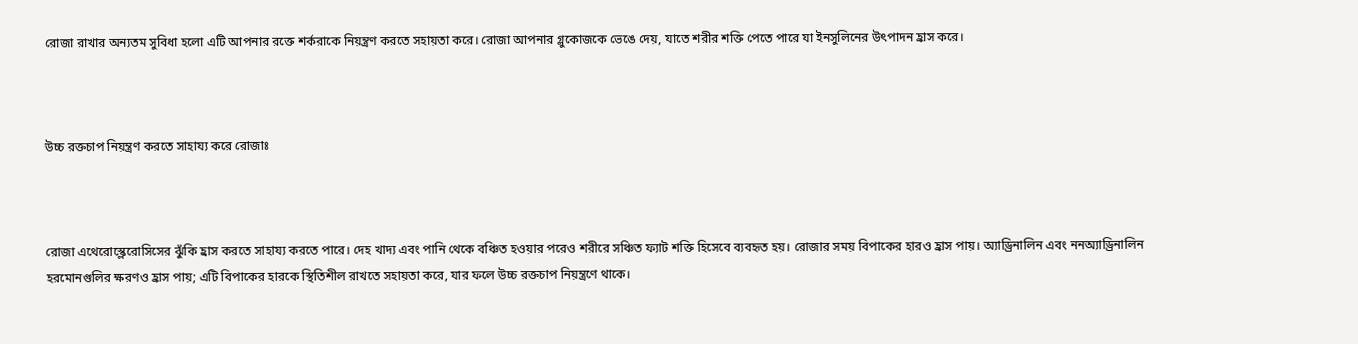রোজা রাখার অন্যতম সুবিধা হলো এটি আপনার রক্তে শর্করাকে নিয়ন্ত্রণ করতে সহায়তা করে। রোজা আপনার গ্লুকোজকে ভেঙে দেয়, যাতে শরীর শক্তি পেতে পারে যা ইনসুলিনের উৎপাদন হ্রাস করে।



উচ্চ রক্তচাপ নিয়ন্ত্রণ করতে সাহায্য করে রোজাঃ



রোজা এথেরোস্ক্লেরোসিসের ঝুঁকি হ্রাস করতে সাহায্য করতে পারে। দেহ খাদ্য এবং পানি থেকে বঞ্চিত হওয়ার পরেও শরীরে সঞ্চিত ফ্যাট শক্তি হিসেবে ব্যবহৃত হয়। রোজার সময় বিপাকের হারও হ্রাস পায়। অ্যাড্রিনালিন এবং ননঅ্যাড্রিনালিন হরমোনগুলির ক্ষরণও হ্রাস পায়; এটি বিপাকের হারকে স্থিতিশীল রাখতে সহায়তা করে, যার ফলে উচ্চ রক্তচাপ নিয়ন্ত্রণে থাকে।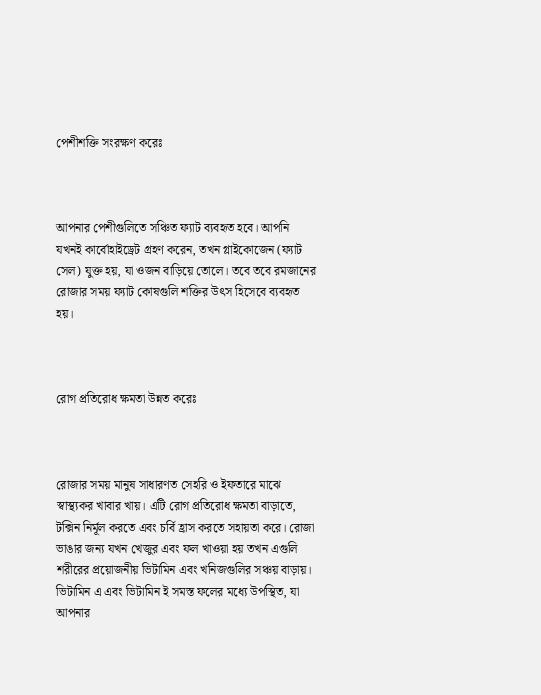পেশীশক্তি সংরক্ষণ করেঃ



আপনার পেশীগুলিতে সঞ্চিত ফ্যাট ব্যবহৃত হবে। আপনি যখনই কার্বোহাইড্রেট গ্রহণ করেন, তখন গ্লাইকোজেন (ফ্যাট সেল) যুক্ত হয়, যা ওজন বাড়িয়ে তোলে। তবে তবে রমজানের রোজার সময় ফ্যাট কোষগুলি শক্তির উৎস হিসেবে ব্যবহৃত হয়।



রোগ প্রতিরোধ ক্ষমতা উন্নত করেঃ



রোজার সময় মানুষ সাধারণত সেহরি ও ইফতারে মাঝে স্বাস্থ্যকর খাবার খায়। এটি রোগ প্রতিরোধ ক্ষমতা বাড়াতে, টক্সিন নির্মূল করতে এবং চর্বি হ্রাস করতে সহায়তা করে। রোজা ভাঙার জন্য যখন খেজুর এবং ফল খাওয়া হয় তখন এগুলি শরীরের প্রয়োজনীয় ভিটামিন এবং খনিজগুলির সঞ্চয় বাড়ায়। ভিটামিন এ এবং ভিটামিন ই সমস্ত ফলের মধ্যে উপস্থিত, যা আপনার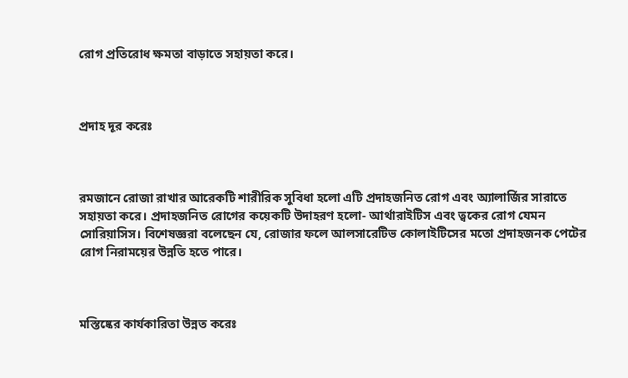রোগ প্রতিরোধ ক্ষমতা বাড়াতে সহায়তা করে।



প্রদাহ দূর করেঃ



রমজানে রোজা রাখার আরেকটি শারীরিক সুবিধা হলো এটি প্রদাহজনিত রোগ এবং অ্যালার্জির সারাতে সহায়তা করে। প্রদাহজনিত রোগের কয়েকটি উদাহরণ হলো- আর্থারাইটিস এবং ত্বকের রোগ যেমন সোরিয়াসিস। বিশেষজ্ঞরা বলেছেন যে, রোজার ফলে আলসারেটিভ কোলাইটিসের মতো প্রদাহজনক পেটের রোগ নিরাময়ের উন্নতি হতে পারে।



মস্তিষ্কের কার্যকারিতা উন্নত করেঃ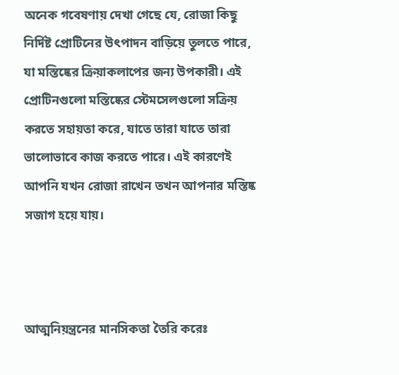অনেক গবেষণায় দেখা গেছে যে, রোজা কিছু নির্দিষ্ট প্রোটিনের উৎপাদন বাড়িয়ে তুলতে পারে, যা মস্তিষ্কের ক্রিয়াকলাপের জন্য উপকারী। এই প্রোটিনগুলো মস্তিষ্কের স্টেমসেলগুলো সক্রিয় করতে সহায়তা করে, যাতে তারা যাতে তারা ভালোভাবে কাজ করতে পারে। এই কারণেই আপনি যখন রোজা রাখেন তখন আপনার মস্তিষ্ক সজাগ হয়ে যায়।



আত্মনিয়ন্ত্রনের মানসিকতা তৈরি করেঃ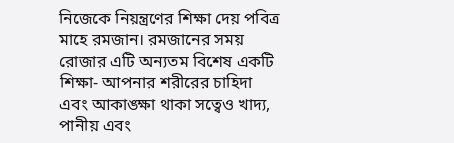নিজেকে নিয়ন্ত্রণের শিক্ষা দেয় পবিত্র মাহে রমজান। রমজানের সময় রোজার এটি অন্যতম বিশেষ একটি শিক্ষা- আপনার শরীরের চাহিদা এবং আকাঙ্ক্ষা থাকা সত্বেও খাদ্য, পানীয় এবং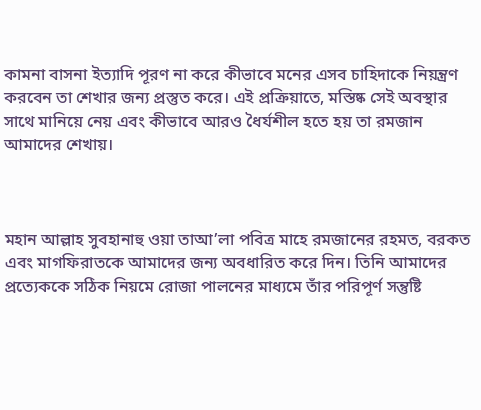কামনা বাসনা ইত্যাদি পূরণ না করে কীভাবে মনের এসব চাহিদাকে নিয়ন্ত্রণ করবেন তা শেখার জন্য প্রস্তুত করে। এই প্রক্রিয়াতে, মস্তিষ্ক সেই অবস্থার সাথে মানিয়ে নেয় এবং কীভাবে আরও ধৈর্যশীল হতে হয় তা রমজান আমাদের শেখায়।



মহান আল্লাহ সুবহানাহু ওয়া তাআ’লা পবিত্র মাহে রমজানের রহমত, বরকত এবং মাগফিরাতকে আমাদের জন্য অবধারিত করে দিন। তিনি আমাদের প্রত্যেককে সঠিক নিয়মে রোজা পালনের মাধ্যমে তাঁর পরিপূর্ণ সন্তুষ্টি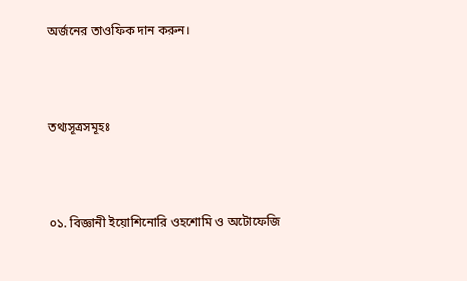অর্জনের তাওফিক দান করুন।



তথ্যসূত্রসমূহঃ



০১. বিজ্ঞানী ইয়োশিনোরি ওহশোমি ও অটোফেজি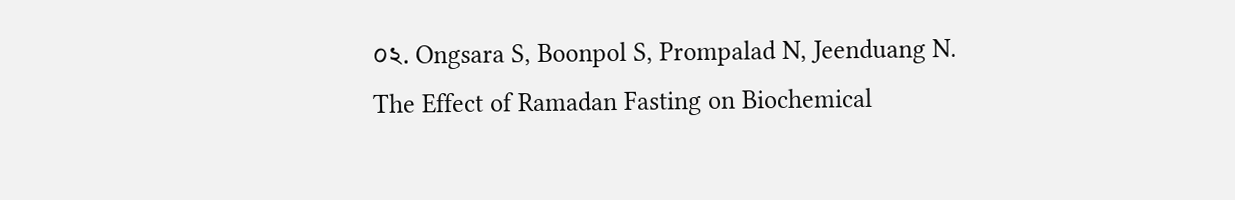০২. Ongsara S, Boonpol S, Prompalad N, Jeenduang N. The Effect of Ramadan Fasting on Biochemical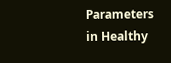Parameters in Healthy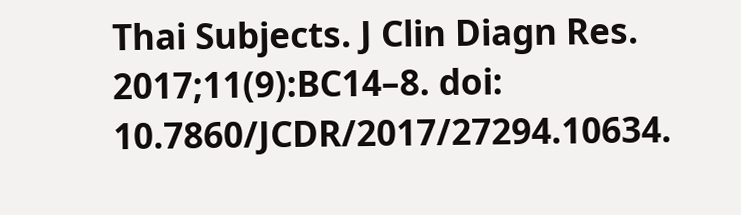Thai Subjects. J Clin Diagn Res. 2017;11(9):BC14–8. doi: 10.7860/JCDR/2017/27294.10634.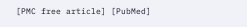[PMC free article] [PubMed]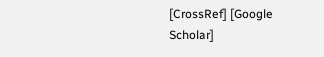[CrossRef] [Google Scholar]